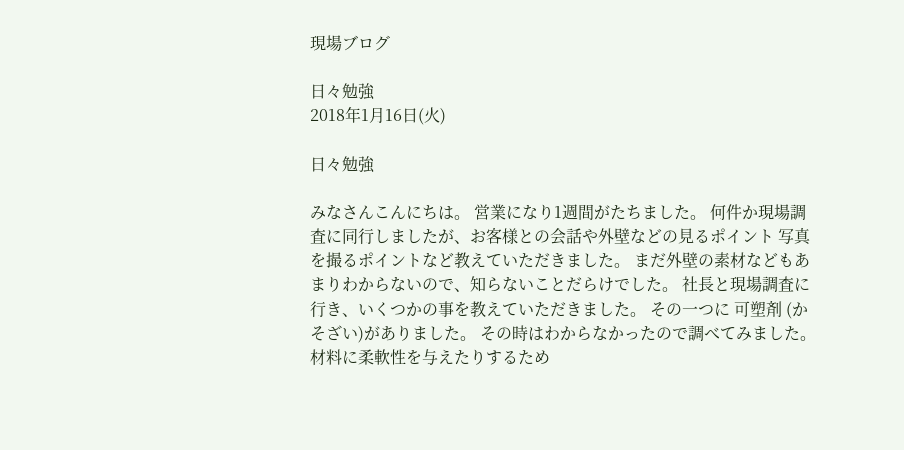現場ブログ

日々勉強
2018年1月16日(火)

日々勉強

みなさんこんにちは。 営業になり1週間がたちました。 何件か現場調査に同行しましたが、お客様との会話や外壁などの見るポイント 写真を撮るポイントなど教えていただきました。 まだ外壁の素材などもあまりわからないので、知らないことだらけでした。 社長と現場調査に行き、いくつかの事を教えていただきました。 その一つに 可塑剤 (かそざい)がありました。 その時はわからなかったので調べてみました。 材料に柔軟性を与えたりするため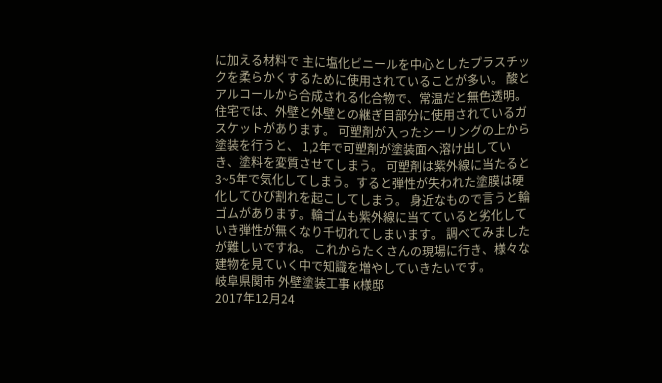に加える材料で 主に塩化ビニールを中心としたプラスチックを柔らかくするために使用されていることが多い。 酸とアルコールから合成される化合物で、常温だと無色透明。 住宅では、外壁と外壁との継ぎ目部分に使用されているガスケットがあります。 可塑剤が入ったシーリングの上から塗装を行うと、 1,2年で可塑剤が塗装面へ溶け出していき、塗料を変質させてしまう。 可塑剤は紫外線に当たると3~5年で気化してしまう。すると弾性が失われた塗膜は硬化してひび割れを起こしてしまう。 身近なもので言うと輪ゴムがあります。輪ゴムも紫外線に当てていると劣化していき弾性が無くなり千切れてしまいます。 調べてみましたが難しいですね。 これからたくさんの現場に行き、様々な建物を見ていく中で知識を増やしていきたいです。
岐阜県関市 外壁塗装工事 K様邸
2017年12月24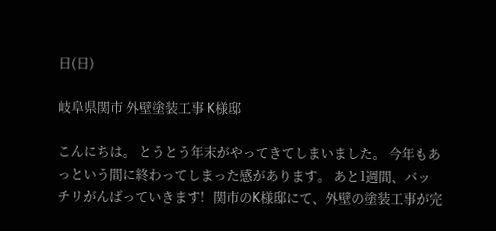日(日)

岐阜県関市 外壁塗装工事 K様邸

こんにちは。 とうとう年末がやってきてしまいました。 今年もあっという間に終わってしまった感があります。 あと1週間、バッチリがんばっていきます!   関市のK様邸にて、外壁の塗装工事が完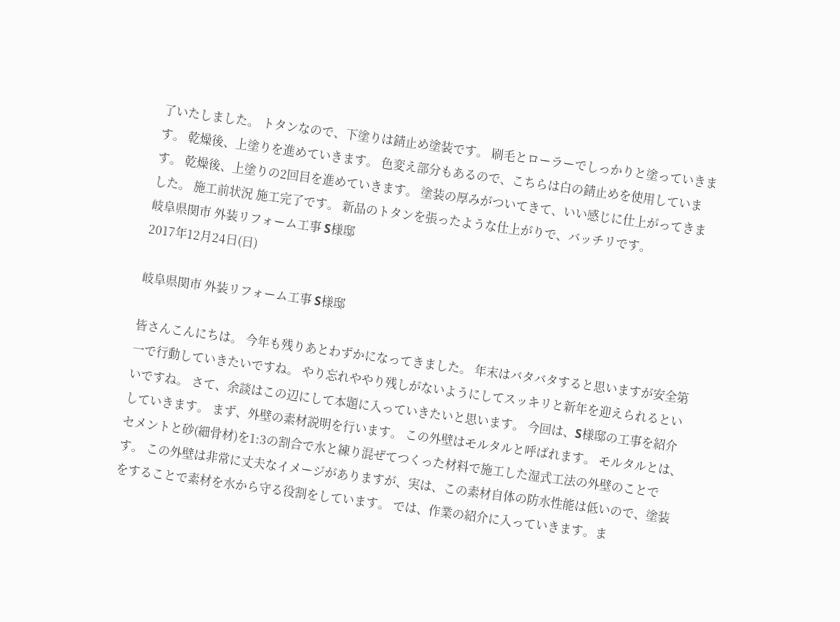了いたしました。 トタンなので、下塗りは錆止め塗装です。 刷毛とローラーでしっかりと塗っていきます。 乾燥後、上塗りを進めていきます。 色変え部分もあるので、こちらは白の錆止めを使用しています。 乾燥後、上塗りの2回目を進めていきます。 塗装の厚みがついてきて、いい感じに仕上がってきました。 施工前状況 施工完了です。 新品のトタンを張ったような仕上がりで、バッチリです。
岐阜県関市 外装リフォーム工事 S様邸
2017年12月24日(日)

岐阜県関市 外装リフォーム工事 S様邸

皆さんこんにちは。 今年も残りあとわずかになってきました。 年末はバタバタすると思いますが安全第一で行動していきたいですね。 やり忘れややり残しがないようにしてスッキリと新年を迎えられるといいですね。 さて、余談はこの辺にして本題に入っていきたいと思います。 今回は、S様邸の工事を紹介していきます。 まず、外壁の素材説明を行います。 この外壁はモルタルと呼ばれます。 モルタルとは、セメントと砂(細骨材)を1:3の割合で水と練り混ぜてつくった材料で施工した湿式工法の外壁のことです。 この外壁は非常に丈夫なイメージがありますが、実は、この素材自体の防水性能は低いので、塗装をすることで素材を水から守る役割をしています。 では、作業の紹介に入っていきます。ま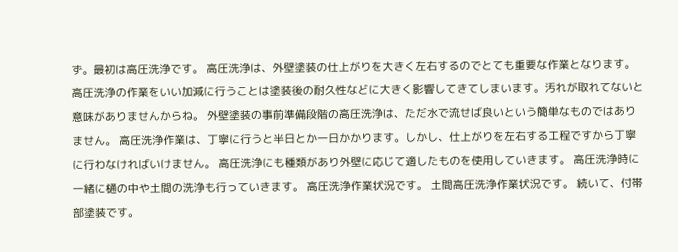ず。最初は高圧洗浄です。 高圧洗浄は、外壁塗装の仕上がりを大きく左右するのでとても重要な作業となります。 高圧洗浄の作業をいい加減に行うことは塗装後の耐久性などに大きく影響してきてしまいます。汚れが取れてないと意味がありませんからね。 外壁塗装の事前準備段階の高圧洗浄は、ただ水で流せば良いという簡単なものではありません。 高圧洗浄作業は、丁寧に行うと半日とか一日かかります。しかし、仕上がりを左右する工程ですから丁寧に行わなければいけません。 高圧洗浄にも種類があり外壁に応じて適したものを使用していきます。 高圧洗浄時に一緒に樋の中や土間の洗浄も行っていきます。 高圧洗浄作業状況です。 土間高圧洗浄作業状況です。 続いて、付帯部塗装です。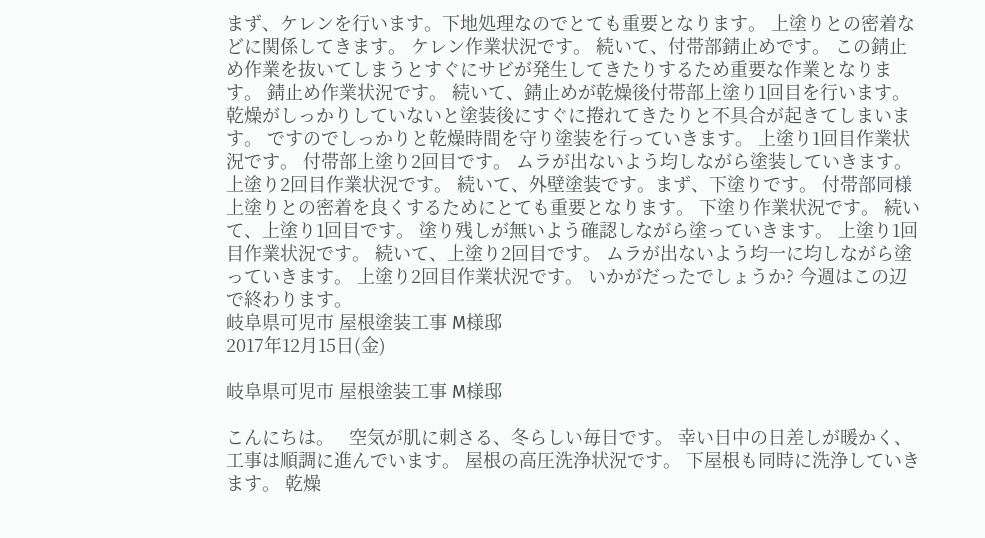まず、ケレンを行います。下地処理なのでとても重要となります。 上塗りとの密着などに関係してきます。 ケレン作業状況です。 続いて、付帯部錆止めです。 この錆止め作業を抜いてしまうとすぐにサビが発生してきたりするため重要な作業となります。 錆止め作業状況です。 続いて、錆止めが乾燥後付帯部上塗り1回目を行います。 乾燥がしっかりしていないと塗装後にすぐに捲れてきたりと不具合が起きてしまいます。 ですのでしっかりと乾燥時間を守り塗装を行っていきます。 上塗り1回目作業状況です。 付帯部上塗り2回目です。 ムラが出ないよう均しながら塗装していきます。 上塗り2回目作業状況です。 続いて、外壁塗装です。まず、下塗りです。 付帯部同様上塗りとの密着を良くするためにとても重要となります。 下塗り作業状況です。 続いて、上塗り1回目です。 塗り残しが無いよう確認しながら塗っていきます。 上塗り1回目作業状況です。 続いて、上塗り2回目です。 ムラが出ないよう均一に均しながら塗っていきます。 上塗り2回目作業状況です。 いかがだったでしょうか? 今週はこの辺で終わります。
岐阜県可児市 屋根塗装工事 M様邸
2017年12月15日(金)

岐阜県可児市 屋根塗装工事 M様邸

こんにちは。   空気が肌に刺さる、冬らしい毎日です。 幸い日中の日差しが暖かく、工事は順調に進んでいます。 屋根の高圧洗浄状況です。 下屋根も同時に洗浄していきます。 乾燥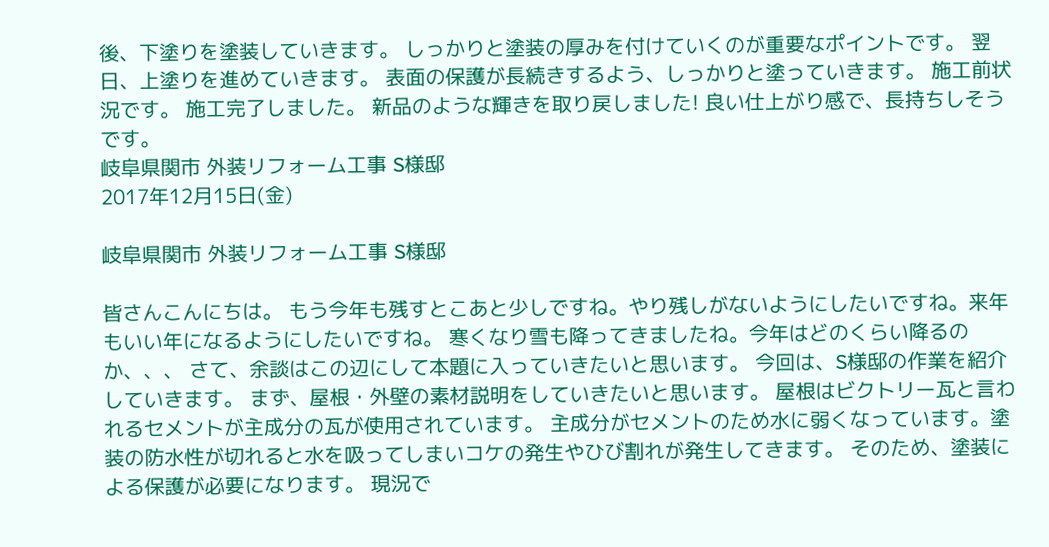後、下塗りを塗装していきます。 しっかりと塗装の厚みを付けていくのが重要なポイントです。 翌日、上塗りを進めていきます。 表面の保護が長続きするよう、しっかりと塗っていきます。 施工前状況です。 施工完了しました。 新品のような輝きを取り戻しました! 良い仕上がり感で、長持ちしそうです。
岐阜県関市 外装リフォーム工事 S様邸
2017年12月15日(金)

岐阜県関市 外装リフォーム工事 S様邸

皆さんこんにちは。 もう今年も残すとこあと少しですね。やり残しがないようにしたいですね。来年もいい年になるようにしたいですね。 寒くなり雪も降ってきましたね。今年はどのくらい降るのか、、、 さて、余談はこの辺にして本題に入っていきたいと思います。 今回は、S様邸の作業を紹介していきます。 まず、屋根・外壁の素材説明をしていきたいと思います。 屋根はビクトリー瓦と言われるセメントが主成分の瓦が使用されています。 主成分がセメントのため水に弱くなっています。塗装の防水性が切れると水を吸ってしまいコケの発生やひび割れが発生してきます。 そのため、塗装による保護が必要になります。 現況で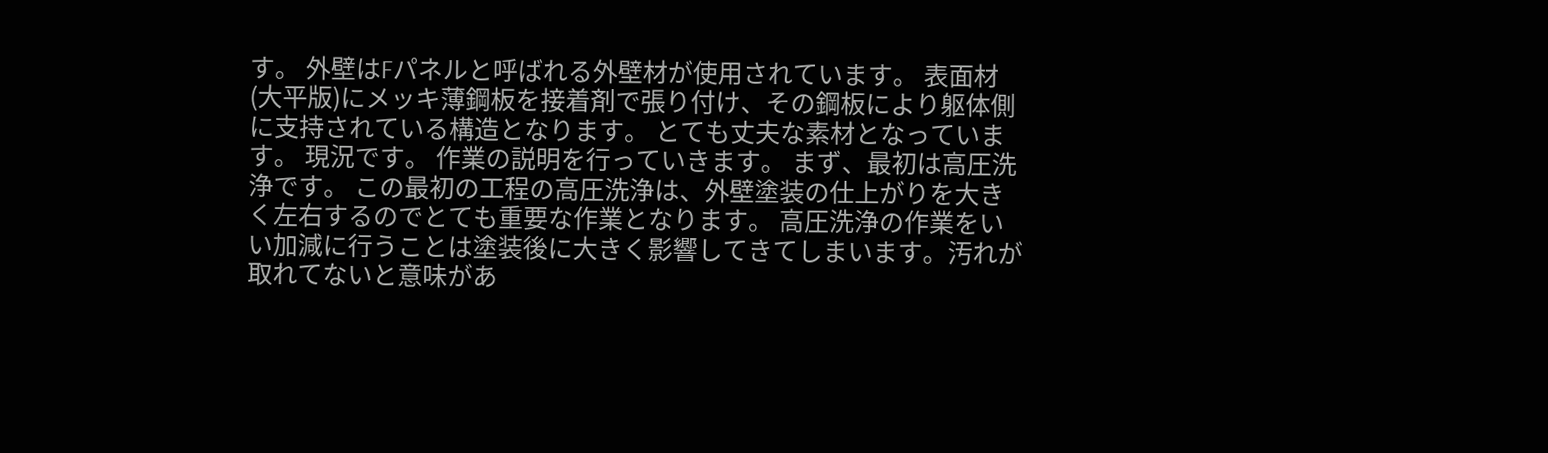す。 外壁はFパネルと呼ばれる外壁材が使用されています。 表面材(大平版)にメッキ薄鋼板を接着剤で張り付け、その鋼板により躯体側に支持されている構造となります。 とても丈夫な素材となっています。 現況です。 作業の説明を行っていきます。 まず、最初は高圧洗浄です。 この最初の工程の高圧洗浄は、外壁塗装の仕上がりを大きく左右するのでとても重要な作業となります。 高圧洗浄の作業をいい加減に行うことは塗装後に大きく影響してきてしまいます。汚れが取れてないと意味があ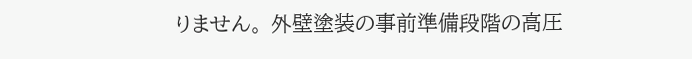りません。 外壁塗装の事前準備段階の高圧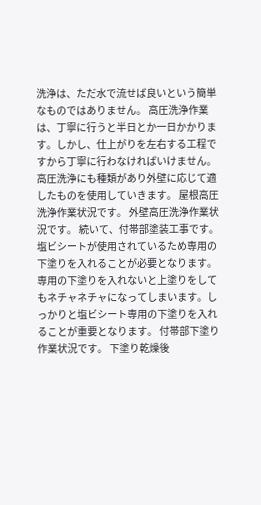洗浄は、ただ水で流せば良いという簡単なものではありません。 高圧洗浄作業は、丁寧に行うと半日とか一日かかります。しかし、仕上がりを左右する工程ですから丁寧に行わなければいけません。 高圧洗浄にも種類があり外壁に応じて適したものを使用していきます。 屋根高圧洗浄作業状況です。 外壁高圧洗浄作業状況です。 続いて、付帯部塗装工事です。 塩ビシートが使用されているため専用の下塗りを入れることが必要となります。 専用の下塗りを入れないと上塗りをしてもネチャネチャになってしまいます。しっかりと塩ビシート専用の下塗りを入れることが重要となります。 付帯部下塗り作業状況です。 下塗り乾燥後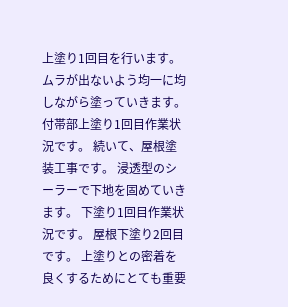上塗り1回目を行います。 ムラが出ないよう均一に均しながら塗っていきます。 付帯部上塗り1回目作業状況です。 続いて、屋根塗装工事です。 浸透型のシーラーで下地を固めていきます。 下塗り1回目作業状況です。 屋根下塗り2回目です。 上塗りとの密着を良くするためにとても重要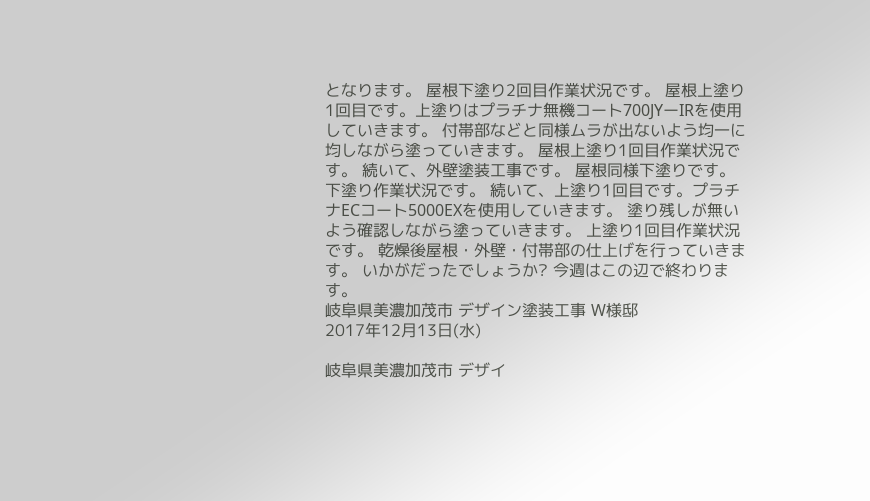となります。 屋根下塗り2回目作業状況です。 屋根上塗り1回目です。上塗りはプラチナ無機コート700JYーIRを使用していきます。 付帯部などと同様ムラが出ないよう均一に均しながら塗っていきます。 屋根上塗り1回目作業状況です。 続いて、外壁塗装工事です。 屋根同様下塗りです。 下塗り作業状況です。 続いて、上塗り1回目です。プラチナECコート5000EXを使用していきます。 塗り残しが無いよう確認しながら塗っていきます。 上塗り1回目作業状況です。 乾燥後屋根・外壁・付帯部の仕上げを行っていきます。 いかがだったでしょうか? 今週はこの辺で終わります。
岐阜県美濃加茂市 デザイン塗装工事 W様邸
2017年12月13日(水)

岐阜県美濃加茂市 デザイ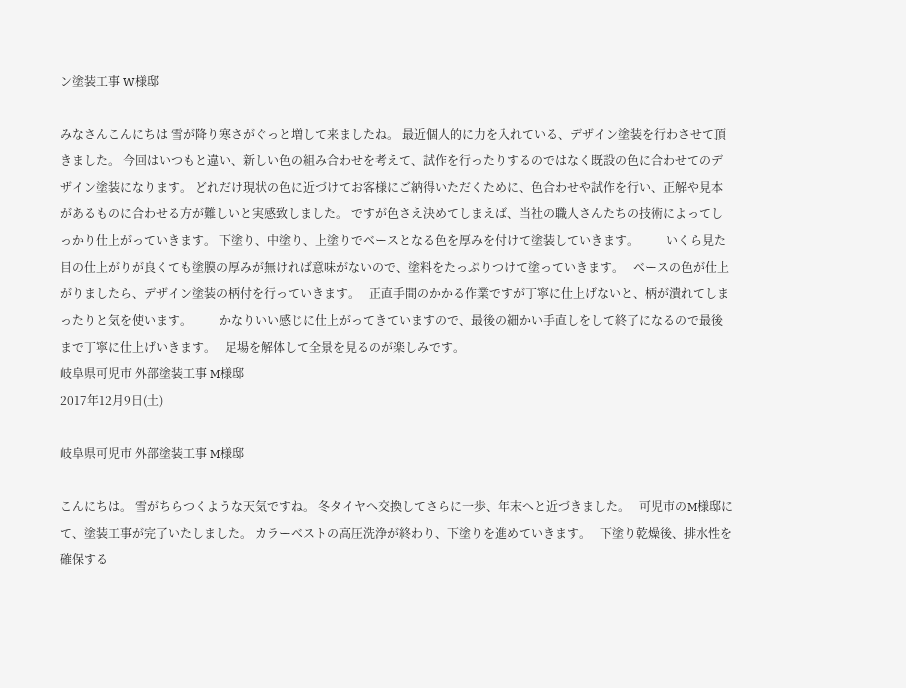ン塗装工事 W様邸

みなさんこんにちは 雪が降り寒さがぐっと増して来ましたね。 最近個人的に力を入れている、デザイン塗装を行わさせて頂きました。 今回はいつもと違い、新しい色の組み合わせを考えて、試作を行ったりするのではなく既設の色に合わせてのデザイン塗装になります。 どれだけ現状の色に近づけてお客様にご納得いただくために、色合わせや試作を行い、正解や見本があるものに合わせる方が難しいと実感致しました。 ですが色さえ決めてしまえば、当社の職人さんたちの技術によってしっかり仕上がっていきます。 下塗り、中塗り、上塗りでベースとなる色を厚みを付けて塗装していきます。         いくら見た目の仕上がりが良くても塗膜の厚みが無ければ意味がないので、塗料をたっぷりつけて塗っていきます。   ベースの色が仕上がりましたら、デザイン塗装の柄付を行っていきます。   正直手間のかかる作業ですが丁寧に仕上げないと、柄が潰れてしまったりと気を使います。         かなりいい感じに仕上がってきていますので、最後の細かい手直しをして終了になるので最後まで丁寧に仕上げいきます。   足場を解体して全景を見るのが楽しみです。
岐阜県可児市 外部塗装工事 M様邸
2017年12月9日(土)

岐阜県可児市 外部塗装工事 M様邸

こんにちは。 雪がちらつくような天気ですね。 冬タイヤへ交換してさらに一歩、年末へと近づきました。   可児市のM様邸にて、塗装工事が完了いたしました。 カラーベストの高圧洗浄が終わり、下塗りを進めていきます。   下塗り乾燥後、排水性を確保する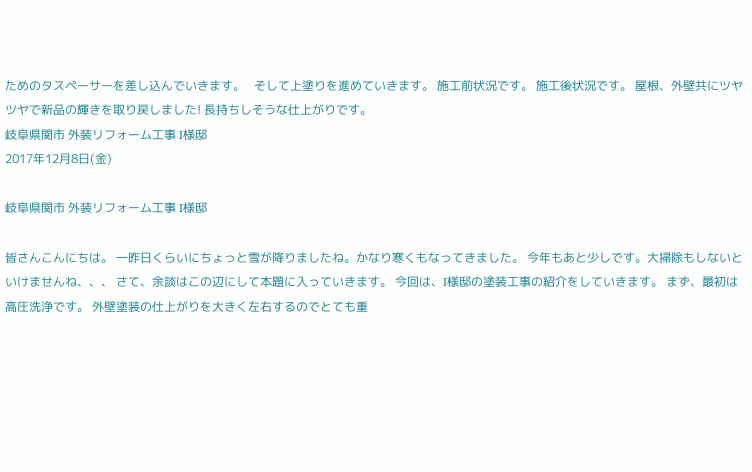ためのタスペーサーを差し込んでいきます。   そして上塗りを進めていきます。 施工前状況です。 施工後状況です。 屋根、外壁共にツヤツヤで新品の輝きを取り戻しました! 長持ちしそうな仕上がりです。
岐阜県関市 外装リフォーム工事 I様邸
2017年12月8日(金)

岐阜県関市 外装リフォーム工事 I様邸

皆さんこんにちは。 一昨日くらいにちょっと雪が降りましたね。かなり寒くもなってきました。 今年もあと少しです。大掃除もしないといけませんね、、、 さて、余談はこの辺にして本題に入っていきます。 今回は、I様邸の塗装工事の紹介をしていきます。 まず、最初は高圧洗浄です。 外壁塗装の仕上がりを大きく左右するのでとても重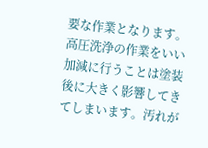要な作業となります。 高圧洗浄の作業をいい加減に行うことは塗装後に大きく影響してきてしまいます。汚れが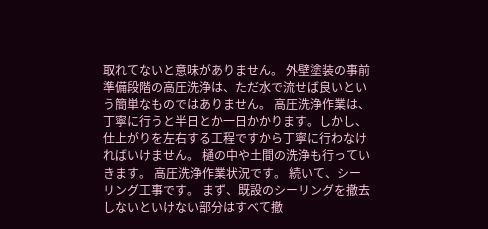取れてないと意味がありません。 外壁塗装の事前準備段階の高圧洗浄は、ただ水で流せば良いという簡単なものではありません。 高圧洗浄作業は、丁寧に行うと半日とか一日かかります。しかし、仕上がりを左右する工程ですから丁寧に行わなければいけません。 樋の中や土間の洗浄も行っていきます。 高圧洗浄作業状況です。 続いて、シーリング工事です。 まず、既設のシーリングを撤去しないといけない部分はすべて撤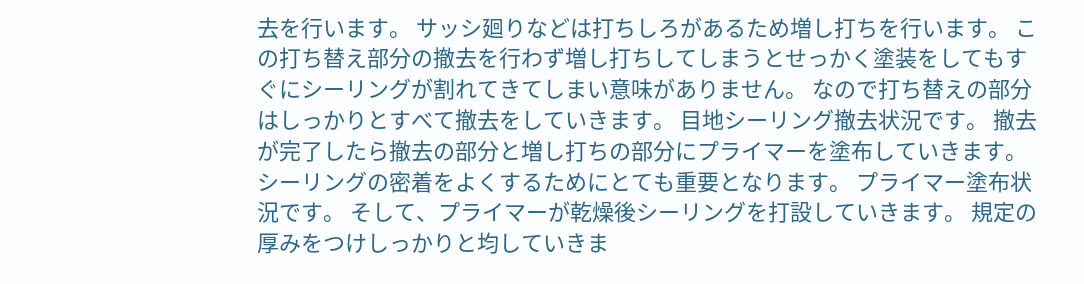去を行います。 サッシ廻りなどは打ちしろがあるため増し打ちを行います。 この打ち替え部分の撤去を行わず増し打ちしてしまうとせっかく塗装をしてもすぐにシーリングが割れてきてしまい意味がありません。 なので打ち替えの部分はしっかりとすべて撤去をしていきます。 目地シーリング撤去状況です。 撤去が完了したら撤去の部分と増し打ちの部分にプライマーを塗布していきます。 シーリングの密着をよくするためにとても重要となります。 プライマー塗布状況です。 そして、プライマーが乾燥後シーリングを打設していきます。 規定の厚みをつけしっかりと均していきま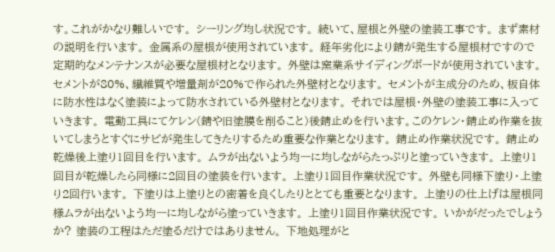す。これがかなり難しいです。 シーリング均し状況です。 続いて、屋根と外壁の塗装工事です。 まず素材の説明を行います。 金属系の屋根が使用されています。 経年劣化により錆が発生する屋根材ですので定期的なメンテナンスが必要な屋根材となります。 外壁は窯業系サイディングボードが使用されています。 セメントが80%、繊維質や増量剤が20%で作られた外壁材となります。 セメントが主成分のため、板自体に防水性はなく塗装によって防水されている外壁材となります。 それでは屋根・外壁の塗装工事に入っていきます。 電動工具にてケレン(錆や旧塗膜を削ること)後錆止めを行います。このケレン・錆止め作業を抜いてしまうとすぐにサビが発生してきたりするため重要な作業となります。 錆止め作業状況です。 錆止め乾燥後上塗り1回目を行います。 ムラが出ないよう均一に均しながらたっぷりと塗っていきます。 上塗り1回目が乾燥したら同様に2回目の塗装を行います。 上塗り1回目作業状況です。 外壁も同様下塗り・上塗り2回行います。 下塗りは上塗りとの密着を良くしたりととても重要となります。 上塗りの仕上げは屋根同様ムラが出ないよう均一に均しながら塗っていきます。 上塗り1回目作業状況です。 いかがだったでしょうか? 塗装の工程はただ塗るだけではありません。 下地処理がと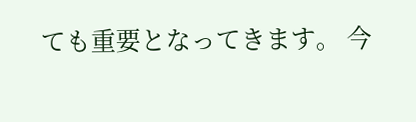ても重要となってきます。 今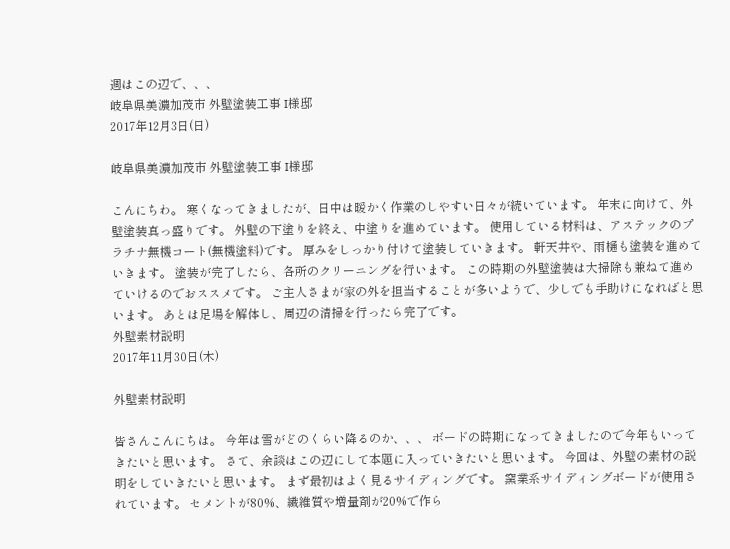週はこの辺で、、、
岐阜県美濃加茂市 外壁塗装工事 I様邸
2017年12月3日(日)

岐阜県美濃加茂市 外壁塗装工事 I様邸

こんにちわ。 寒くなってきましたが、日中は暖かく作業のしやすい日々が続いています。 年末に向けて、外壁塗装真っ盛りです。 外壁の下塗りを終え、中塗りを進めています。 使用している材料は、アステックのプラチナ無機コート(無機塗料)です。 厚みをしっかり付けて塗装していきます。 軒天井や、雨樋も塗装を進めていきます。 塗装が完了したら、各所のクリーニングを行います。 この時期の外壁塗装は大掃除も兼ねて進めていけるのでおススメです。 ご主人さまが家の外を担当することが多いようで、少しでも手助けになればと思います。 あとは足場を解体し、周辺の清掃を行ったら完了です。
外壁素材説明
2017年11月30日(木)

外壁素材説明

皆さんこんにちは。 今年は雪がどのくらい降るのか、、、 ボードの時期になってきましたので今年もいってきたいと思います。 さて、余談はこの辺にして本題に入っていきたいと思います。 今回は、外壁の素材の説明をしていきたいと思います。 まず最初はよく見るサイディングです。 窯業系サイディングボードが使用されています。 セメントが80%、繊維質や増量剤が20%で作ら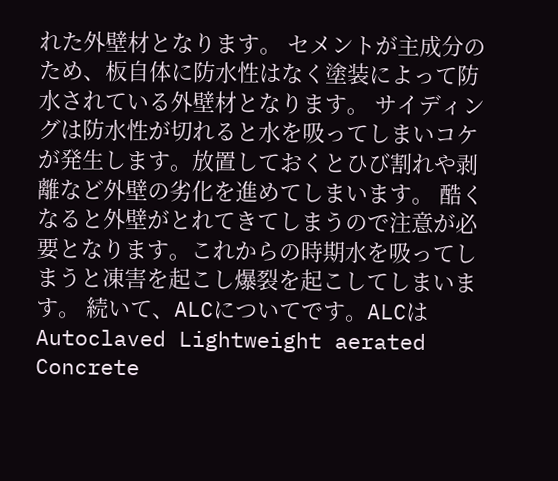れた外壁材となります。 セメントが主成分のため、板自体に防水性はなく塗装によって防水されている外壁材となります。 サイディングは防水性が切れると水を吸ってしまいコケが発生します。放置しておくとひび割れや剥離など外壁の劣化を進めてしまいます。 酷くなると外壁がとれてきてしまうので注意が必要となります。これからの時期水を吸ってしまうと凍害を起こし爆裂を起こしてしまいます。 続いて、ALCについてです。ALCはAutoclaved Lightweight aerated Concrete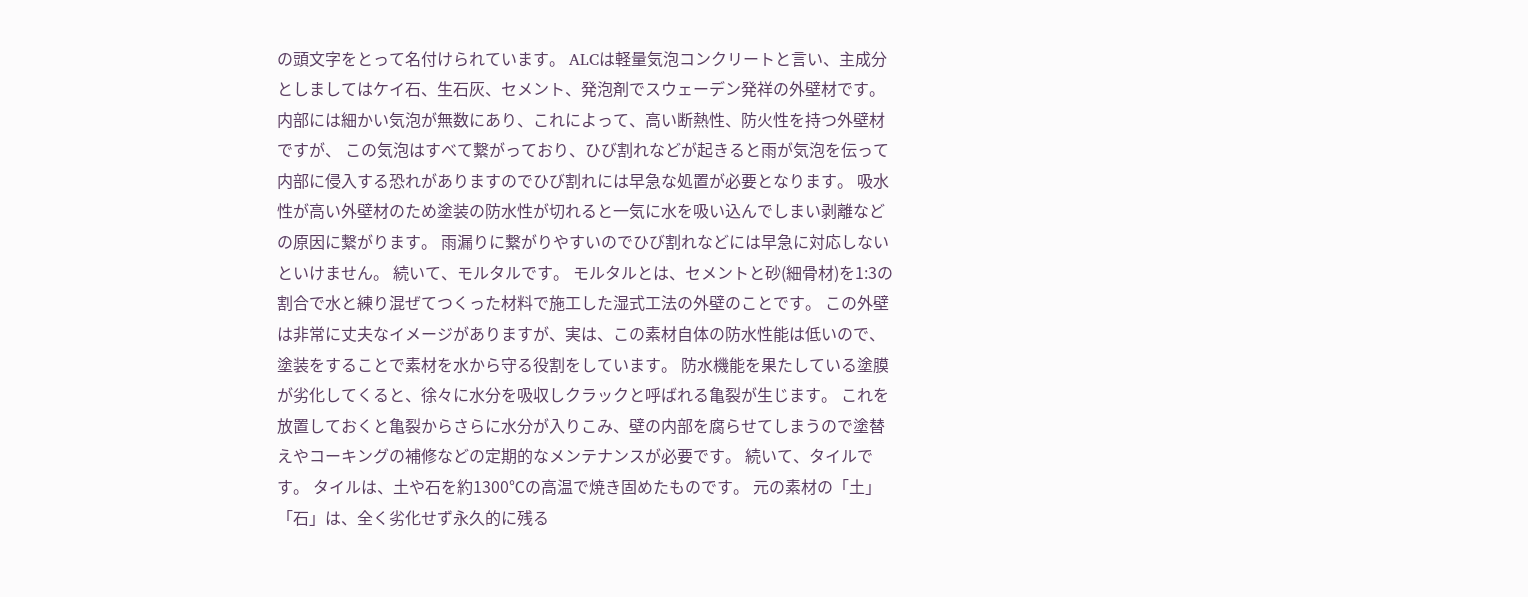の頭文字をとって名付けられています。 ALCは軽量気泡コンクリートと言い、主成分としましてはケイ石、生石灰、セメント、発泡剤でスウェーデン発祥の外壁材です。 内部には細かい気泡が無数にあり、これによって、高い断熱性、防火性を持つ外壁材ですが、 この気泡はすべて繋がっており、ひび割れなどが起きると雨が気泡を伝って内部に侵入する恐れがありますのでひび割れには早急な処置が必要となります。 吸水性が高い外壁材のため塗装の防水性が切れると一気に水を吸い込んでしまい剥離などの原因に繋がります。 雨漏りに繋がりやすいのでひび割れなどには早急に対応しないといけません。 続いて、モルタルです。 モルタルとは、セメントと砂(細骨材)を1:3の割合で水と練り混ぜてつくった材料で施工した湿式工法の外壁のことです。 この外壁は非常に丈夫なイメージがありますが、実は、この素材自体の防水性能は低いので、塗装をすることで素材を水から守る役割をしています。 防水機能を果たしている塗膜が劣化してくると、徐々に水分を吸収しクラックと呼ばれる亀裂が生じます。 これを放置しておくと亀裂からさらに水分が入りこみ、壁の内部を腐らせてしまうので塗替えやコーキングの補修などの定期的なメンテナンスが必要です。 続いて、タイルです。 タイルは、土や石を約1300℃の高温で焼き固めたものです。 元の素材の「土」「石」は、全く劣化せず永久的に残る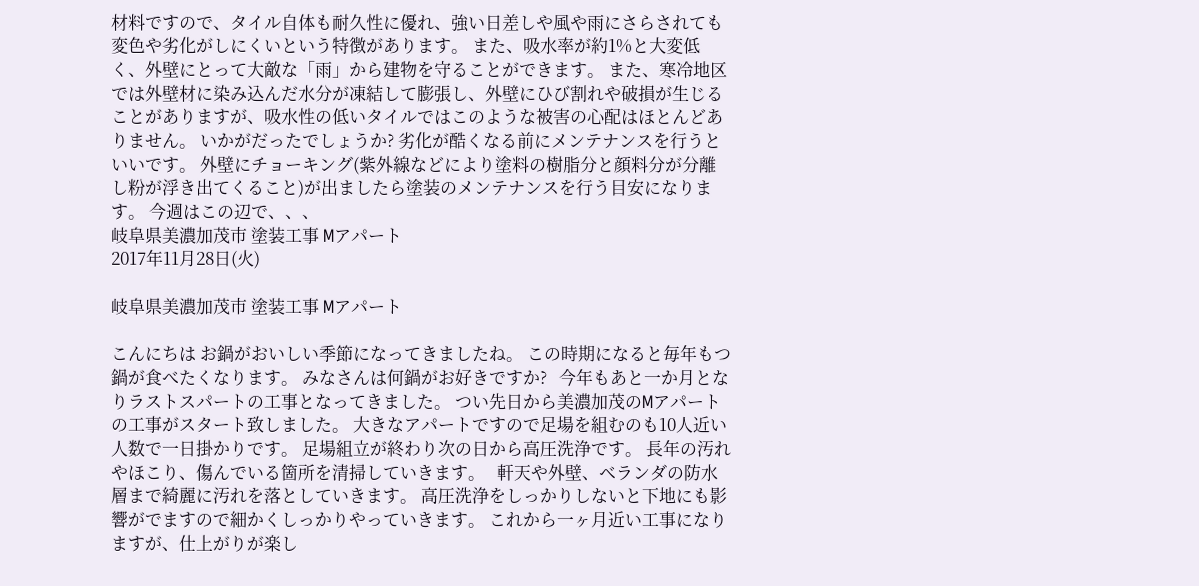材料ですので、タイル自体も耐久性に優れ、強い日差しや風や雨にさらされても変色や劣化がしにくいという特徴があります。 また、吸水率が約1%と大変低く、外壁にとって大敵な「雨」から建物を守ることができます。 また、寒冷地区では外壁材に染み込んだ水分が凍結して膨張し、外壁にひび割れや破損が生じることがありますが、吸水性の低いタイルではこのような被害の心配はほとんどありません。 いかがだったでしょうか? 劣化が酷くなる前にメンテナンスを行うといいです。 外壁にチョーキング(紫外線などにより塗料の樹脂分と顔料分が分離し粉が浮き出てくること)が出ましたら塗装のメンテナンスを行う目安になります。 今週はこの辺で、、、
岐阜県美濃加茂市 塗装工事 Mアパート
2017年11月28日(火)

岐阜県美濃加茂市 塗装工事 Mアパート

こんにちは お鍋がおいしい季節になってきましたね。 この時期になると毎年もつ鍋が食べたくなります。 みなさんは何鍋がお好きですか?   今年もあと一か月となりラストスパートの工事となってきました。 つい先日から美濃加茂のMアパートの工事がスタート致しました。 大きなアパートですので足場を組むのも10人近い人数で一日掛かりです。 足場組立が終わり次の日から高圧洗浄です。 長年の汚れやほこり、傷んでいる箇所を清掃していきます。   軒天や外壁、ベランダの防水層まで綺麗に汚れを落としていきます。 高圧洗浄をしっかりしないと下地にも影響がでますので細かくしっかりやっていきます。 これから一ヶ月近い工事になりますが、仕上がりが楽し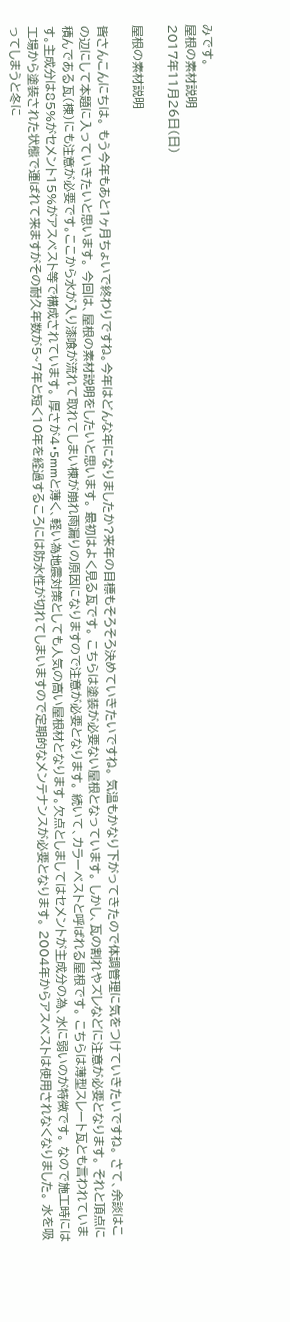みです。
屋根の素材説明
2017年11月26日(日)

屋根の素材説明

皆さんこんにちは。 もう今年もあと1ヶ月ちょいで終わりですね。今年はどんな年になりましたか?来年の目標もそろそろ決めていきたいですね。 気温もかなり下がってきたので体調管理に気をつけていきたいですね。 さて、余談はこの辺にして本題に入っていきたいと思います。 今回は、屋根の素材説明をしたいと思います。 最初はよく見る瓦です。 こちらは塗装が必要ない屋根となっています。 しかし、瓦の割れやズレなどに注意が必要となります。 それと頂点に積んである瓦(棟)にも注意が必要です。ここから水が入り漆喰が流れて取れてしまい棟が崩れ雨漏りの原因になりますので注意が必要となります。 続いて、カラーベストと呼ばれる屋根です。 こちらは薄型スレート瓦とも言われています。主成分は85%がセメント15%がアスベスト等で構成されています。 厚さが4・5mmと薄く、軽い為地震対策としても人気の高い屋根材となります。欠点としましてはセメントが主成分の為、水に弱いのが特徴です。 なので施工時には工場から塗装された状態で運ばれて来ますがその耐久年数が5~7年と短く10年を経過するころには防水性が切れてしまいますので定期的なメンテナンスが必要となります。 2004年からアスベストは使用されなくなりました。 水を吸ってしまうと冬に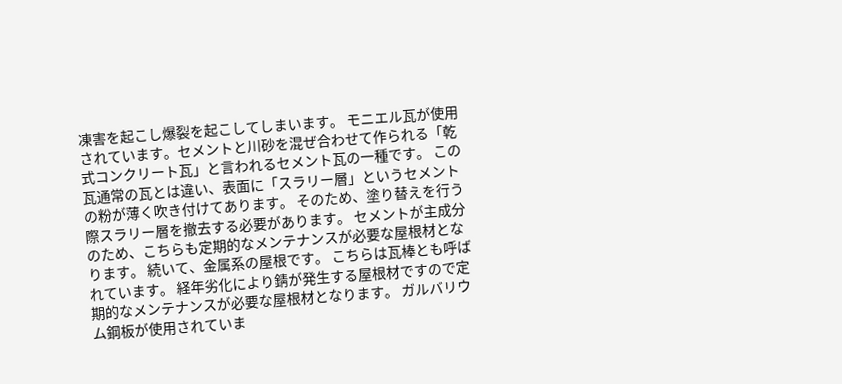凍害を起こし爆裂を起こしてしまいます。 モニエル瓦が使用されています。セメントと川砂を混ぜ合わせて作られる「乾式コンクリート瓦」と言われるセメント瓦の一種です。 この瓦通常の瓦とは違い、表面に「スラリー層」というセメントの粉が薄く吹き付けてあります。 そのため、塗り替えを行う際スラリー層を撤去する必要があります。 セメントが主成分のため、こちらも定期的なメンテナンスが必要な屋根材となります。 続いて、金属系の屋根です。 こちらは瓦棒とも呼ばれています。 経年劣化により錆が発生する屋根材ですので定期的なメンテナンスが必要な屋根材となります。 ガルバリウム鋼板が使用されていま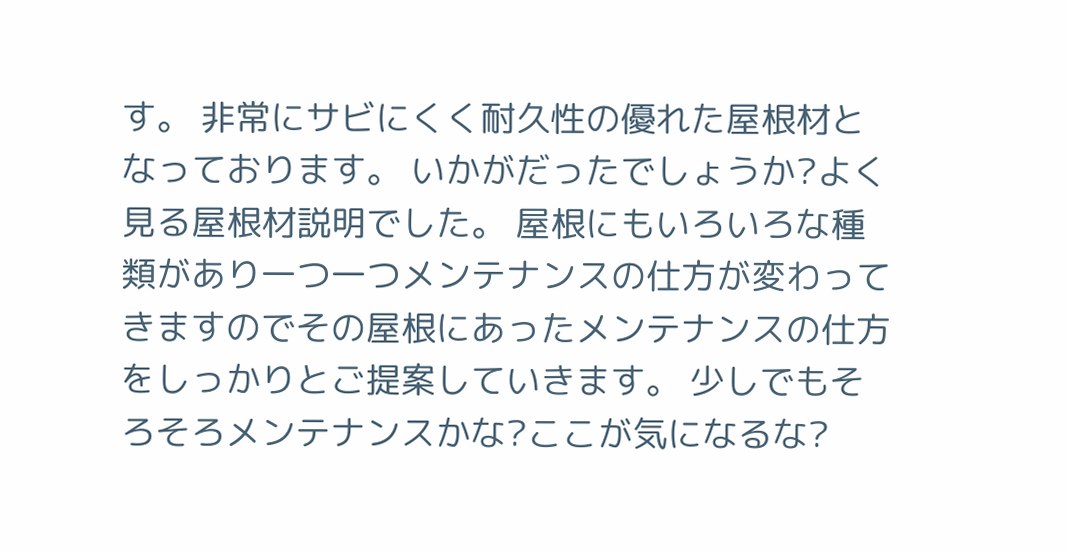す。 非常にサビにくく耐久性の優れた屋根材となっております。 いかがだったでしょうか?よく見る屋根材説明でした。 屋根にもいろいろな種類があり一つ一つメンテナンスの仕方が変わってきますのでその屋根にあったメンテナンスの仕方をしっかりとご提案していきます。 少しでもそろそろメンテナンスかな?ここが気になるな?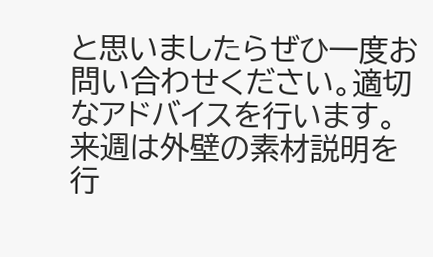と思いましたらぜひ一度お問い合わせください。適切なアドバイスを行います。 来週は外壁の素材説明を行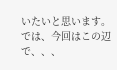いたいと思います。 では、今回はこの辺で、、、